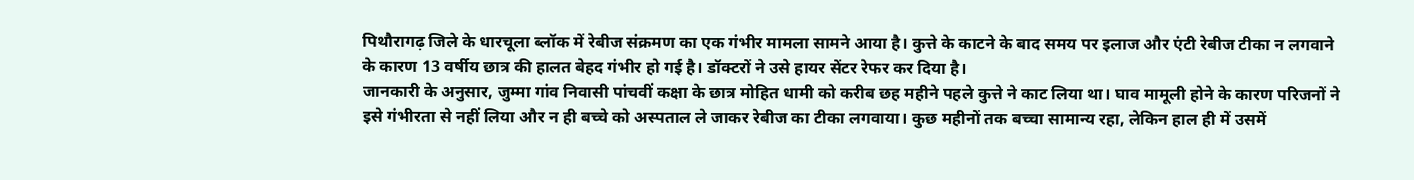पिथौरागढ़ जिले के धारचूला ब्लॉक में रेबीज संक्रमण का एक गंभीर मामला सामने आया है। कुत्ते के काटने के बाद समय पर इलाज और एंटी रेबीज टीका न लगवाने के कारण 13 वर्षीय छात्र की हालत बेहद गंभीर हो गई है। डॉक्टरों ने उसे हायर सेंटर रेफर कर दिया है।
जानकारी के अनुसार, जुम्मा गांव निवासी पांचवीं कक्षा के छात्र मोहित धामी को करीब छह महीने पहले कुत्ते ने काट लिया था। घाव मामूली होने के कारण परिजनों ने इसे गंभीरता से नहीं लिया और न ही बच्चे को अस्पताल ले जाकर रेबीज का टीका लगवाया। कुछ महीनों तक बच्चा सामान्य रहा, लेकिन हाल ही में उसमें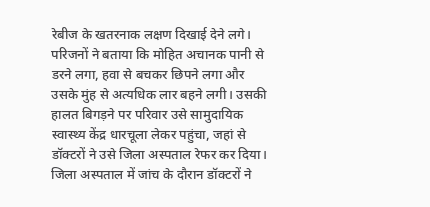रेबीज के खतरनाक लक्षण दिखाई देने लगे।
परिजनों ने बताया कि मोहित अचानक पानी से डरने लगा, हवा से बचकर छिपने लगा और उसके मुंह से अत्यधिक लार बहने लगी। उसकी हालत बिगड़ने पर परिवार उसे सामुदायिक स्वास्थ्य केंद्र धारचूला लेकर पहुंचा, जहां से डॉक्टरों ने उसे जिला अस्पताल रेफर कर दिया।
जिला अस्पताल में जांच के दौरान डॉक्टरों ने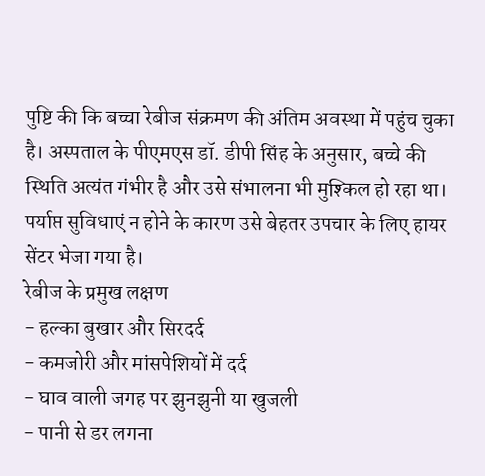पुष्टि की कि बच्चा रेबीज संक्रमण की अंतिम अवस्था में पहुंच चुका है। अस्पताल के पीएमएस डॉ. डीपी सिंह के अनुसार, बच्चे की स्थिति अत्यंत गंभीर है और उसे संभालना भी मुश्किल हो रहा था। पर्याप्त सुविधाएं न होने के कारण उसे बेहतर उपचार के लिए हायर सेंटर भेजा गया है।
रेबीज के प्रमुख लक्षण
- हल्का बुखार और सिरदर्द
- कमजोरी और मांसपेशियों में दर्द
- घाव वाली जगह पर झुनझुनी या खुजली
- पानी से डर लगना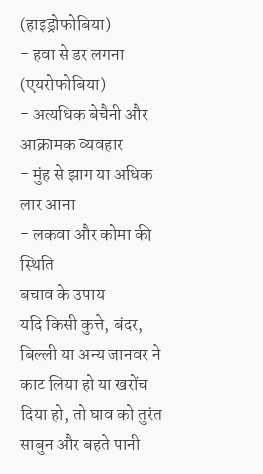(हाइड्रोफोबिया)
- हवा से डर लगना (एयरोफोबिया)
- अत्यधिक बेचैनी और आक्रामक व्यवहार
- मुंह से झाग या अधिक लार आना
- लकवा और कोमा की स्थिति
बचाव के उपाय
यदि किसी कुत्ते, बंदर, बिल्ली या अन्य जानवर ने काट लिया हो या खरोंच दिया हो, तो घाव को तुरंत साबुन और बहते पानी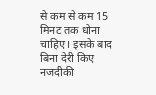से कम से कम 15 मिनट तक धोना चाहिए। इसके बाद बिना देरी किए नजदीकी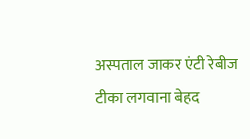अस्पताल जाकर एंटी रेबीज टीका लगवाना बेहद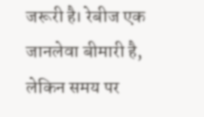जरूरी है। रेबीज एक जानलेवा बीमारी है, लेकिन समय पर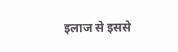इलाज से इससे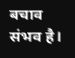बचाव संभव है।